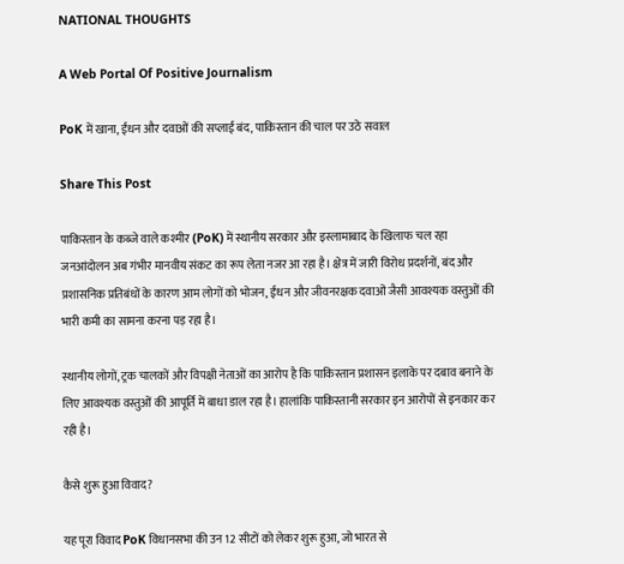NATIONAL THOUGHTS

A Web Portal Of Positive Journalism

PoK में खाना, ईंधन और दवाओं की सप्लाई बंद, पाकिस्तान की चाल पर उठे सवाल

Share This Post

पाकिस्तान के कब्जे वाले कश्मीर (PoK) में स्थानीय सरकार और इस्लामाबाद के खिलाफ चल रहा जनआंदोलन अब गंभीर मानवीय संकट का रूप लेता नजर आ रहा है। क्षेत्र में जारी विरोध प्रदर्शनों, बंद और प्रशासनिक प्रतिबंधों के कारण आम लोगों को भोजन, ईंधन और जीवनरक्षक दवाओं जैसी आवश्यक वस्तुओं की भारी कमी का सामना करना पड़ रहा है।

स्थानीय लोगों, ट्रक चालकों और विपक्षी नेताओं का आरोप है कि पाकिस्तान प्रशासन इलाके पर दबाव बनाने के लिए आवश्यक वस्तुओं की आपूर्ति में बाधा डाल रहा है। हालांकि पाकिस्तानी सरकार इन आरोपों से इनकार कर रही है।

कैसे शुरू हुआ विवाद?

यह पूरा विवाद PoK विधानसभा की उन 12 सीटों को लेकर शुरू हुआ, जो भारत से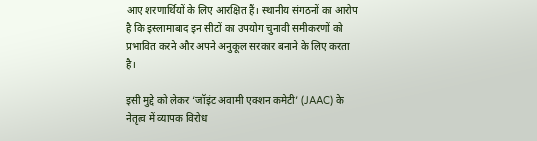आए शरणार्थियों के लिए आरक्षित हैं। स्थानीय संगठनों का आरोप है कि इस्लामाबाद इन सीटों का उपयोग चुनावी समीकरणों को प्रभावित करने और अपने अनुकूल सरकार बनाने के लिए करता है।

इसी मुद्दे को लेकर ‘जॉइंट अवामी एक्शन कमेटी’ (JAAC) के नेतृत्व में व्यापक विरोध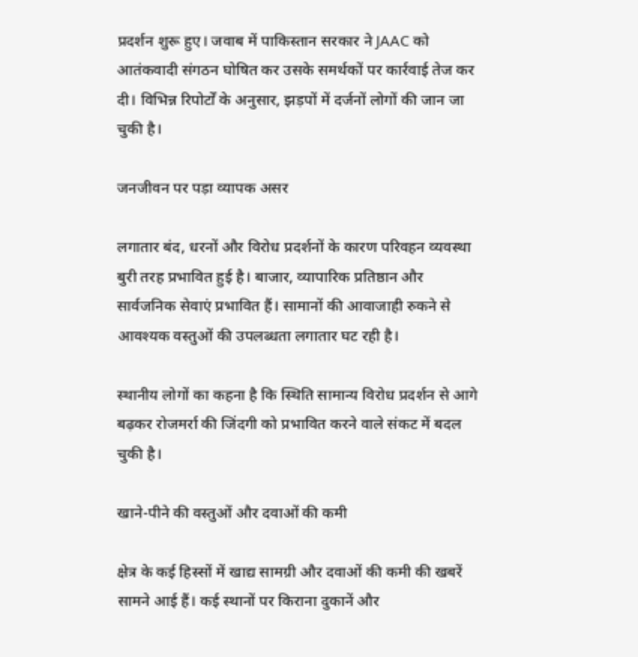प्रदर्शन शुरू हुए। जवाब में पाकिस्तान सरकार ने JAAC को आतंकवादी संगठन घोषित कर उसके समर्थकों पर कार्रवाई तेज कर दी। विभिन्न रिपोर्टों के अनुसार, झड़पों में दर्जनों लोगों की जान जा चुकी है।

जनजीवन पर पड़ा व्यापक असर

लगातार बंद, धरनों और विरोध प्रदर्शनों के कारण परिवहन व्यवस्था बुरी तरह प्रभावित हुई है। बाजार, व्यापारिक प्रतिष्ठान और सार्वजनिक सेवाएं प्रभावित हैं। सामानों की आवाजाही रुकने से आवश्यक वस्तुओं की उपलब्धता लगातार घट रही है।

स्थानीय लोगों का कहना है कि स्थिति सामान्य विरोध प्रदर्शन से आगे बढ़कर रोजमर्रा की जिंदगी को प्रभावित करने वाले संकट में बदल चुकी है।

खाने-पीने की वस्तुओं और दवाओं की कमी

क्षेत्र के कई हिस्सों में खाद्य सामग्री और दवाओं की कमी की खबरें सामने आई हैं। कई स्थानों पर किराना दुकानें और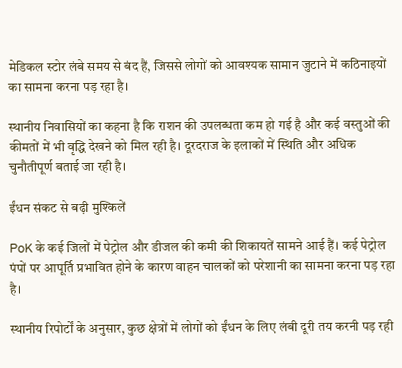मेडिकल स्टोर लंबे समय से बंद हैं, जिससे लोगों को आवश्यक सामान जुटाने में कठिनाइयों का सामना करना पड़ रहा है।

स्थानीय निवासियों का कहना है कि राशन की उपलब्धता कम हो गई है और कई वस्तुओं की कीमतों में भी वृद्धि देखने को मिल रही है। दूरदराज के इलाकों में स्थिति और अधिक चुनौतीपूर्ण बताई जा रही है।

ईंधन संकट से बढ़ी मुश्किलें

PoK के कई जिलों में पेट्रोल और डीजल की कमी की शिकायतें सामने आई हैं। कई पेट्रोल पंपों पर आपूर्ति प्रभावित होने के कारण वाहन चालकों को परेशानी का सामना करना पड़ रहा है।

स्थानीय रिपोर्टों के अनुसार, कुछ क्षेत्रों में लोगों को ईंधन के लिए लंबी दूरी तय करनी पड़ रही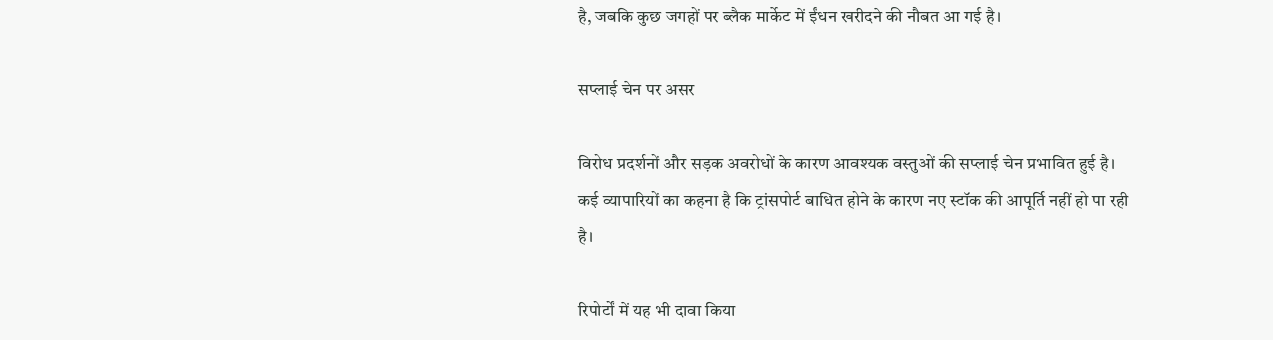है, जबकि कुछ जगहों पर ब्लैक मार्केट में ईंधन खरीदने की नौबत आ गई है।

सप्लाई चेन पर असर

विरोध प्रदर्शनों और सड़क अवरोधों के कारण आवश्यक वस्तुओं की सप्लाई चेन प्रभावित हुई है। कई व्यापारियों का कहना है कि ट्रांसपोर्ट बाधित होने के कारण नए स्टॉक की आपूर्ति नहीं हो पा रही है।

रिपोर्टों में यह भी दावा किया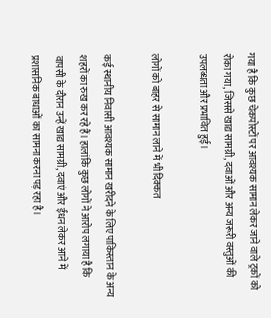गया है कि कुछ चेकपोस्टों पर आवश्यक सामान लेकर जाने वाले ट्रकों को रोका गया, जिससे खाद्य सामग्री, दवाओं और अन्य जरूरी वस्तुओं की उपलब्धता और प्रभावित हुई।

लोगों को बाहर से सामान लाने में भी दिक्कत

कई स्थानीय निवासी आवश्यक सामान खरीदने के लिए पाकिस्तान के अन्य शहरों का रुख कर रहे हैं। हालांकि कुछ लोगों ने आरोप लगाया है कि वापसी के दौरान उन्हें खाद्य सामग्री, दवाएं और ईंधन लेकर आने में प्रशासनिक बाधाओं का सामना करना पड़ रहा है।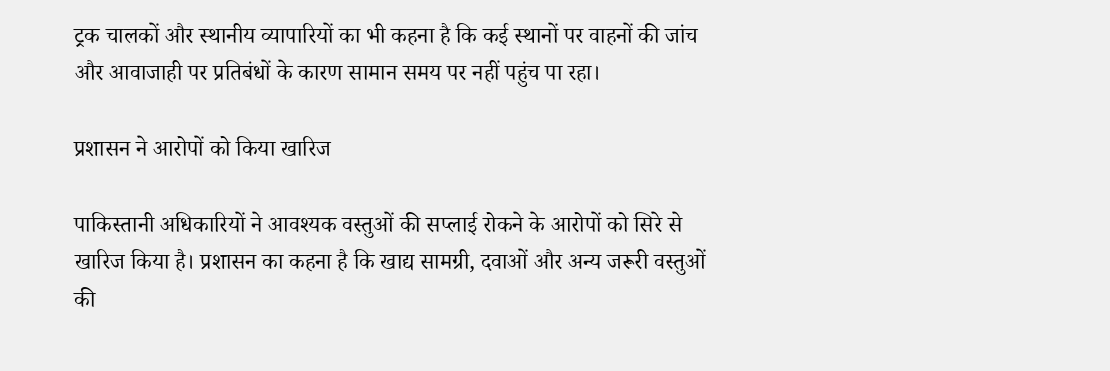ट्रक चालकों और स्थानीय व्यापारियों का भी कहना है कि कई स्थानों पर वाहनों की जांच और आवाजाही पर प्रतिबंधों के कारण सामान समय पर नहीं पहुंच पा रहा।

प्रशासन ने आरोपों को किया खारिज

पाकिस्तानी अधिकारियों ने आवश्यक वस्तुओं की सप्लाई रोकने के आरोपों को सिरे से खारिज किया है। प्रशासन का कहना है कि खाद्य सामग्री, दवाओं और अन्य जरूरी वस्तुओं की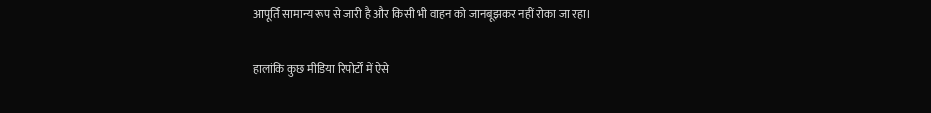आपूर्ति सामान्य रूप से जारी है और किसी भी वाहन को जानबूझकर नहीं रोका जा रहा।

हालांकि कुछ मीडिया रिपोर्टों में ऐसे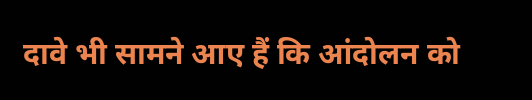दावे भी सामने आए हैं कि आंदोलन को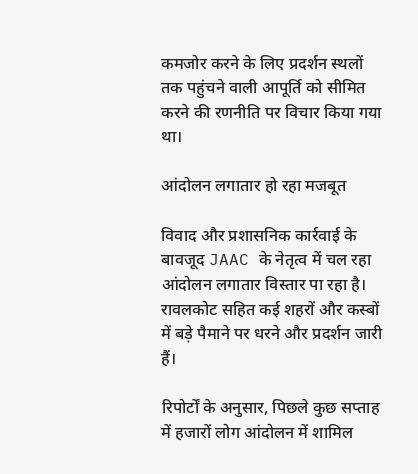कमजोर करने के लिए प्रदर्शन स्थलों तक पहुंचने वाली आपूर्ति को सीमित करने की रणनीति पर विचार किया गया था।

आंदोलन लगातार हो रहा मजबूत

विवाद और प्रशासनिक कार्रवाई के बावजूद JAAC के नेतृत्व में चल रहा आंदोलन लगातार विस्तार पा रहा है। रावलकोट सहित कई शहरों और कस्बों में बड़े पैमाने पर धरने और प्रदर्शन जारी हैं।

रिपोर्टों के अनुसार, पिछले कुछ सप्ताह में हजारों लोग आंदोलन में शामिल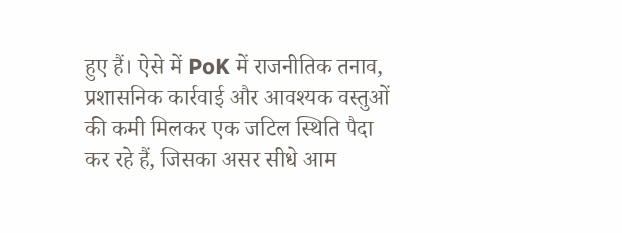हुए हैं। ऐसे में PoK में राजनीतिक तनाव, प्रशासनिक कार्रवाई और आवश्यक वस्तुओं की कमी मिलकर एक जटिल स्थिति पैदा कर रहे हैं, जिसका असर सीधे आम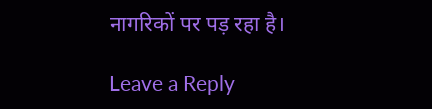नागरिकों पर पड़ रहा है।

Leave a Reply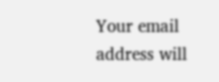Your email address will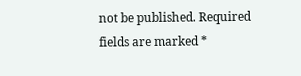not be published. Required fields are marked *